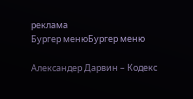реклама
Бургер менюБургер меню

Александер Дарвин – Кодекс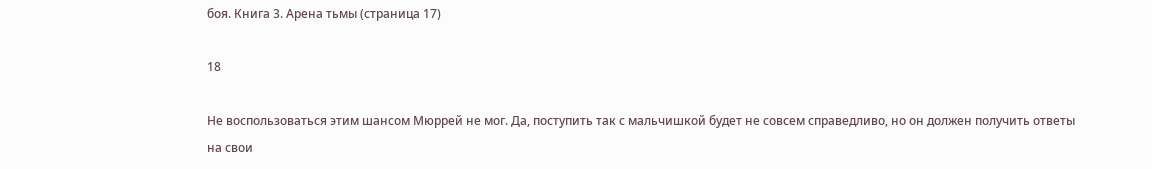боя. Книга 3. Арена тьмы (страница 17)

18

Не воспользоваться этим шансом Мюррей не мог. Да, поступить так с мальчишкой будет не совсем справедливо, но он должен получить ответы на свои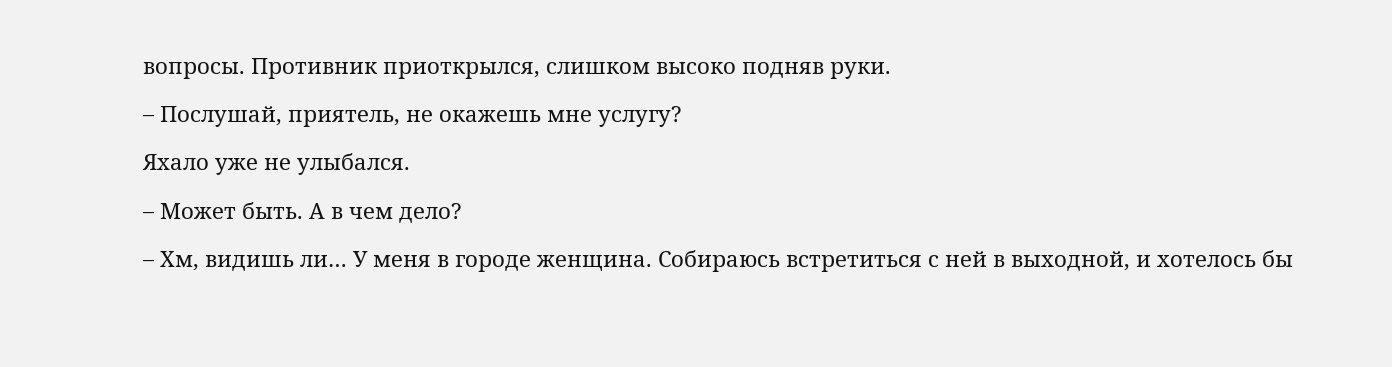вопросы. Противник приоткрылся, слишком высоко подняв руки.

– Послушай, приятель, не окажешь мне услугу?

Яхало уже не улыбался.

– Может быть. А в чем дело?

– Хм, видишь ли… У меня в городе женщина. Собираюсь встретиться с ней в выходной, и хотелось бы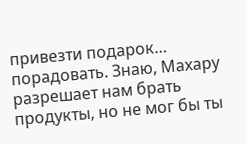привезти подарок… порадовать. Знаю, Махару разрешает нам брать продукты, но не мог бы ты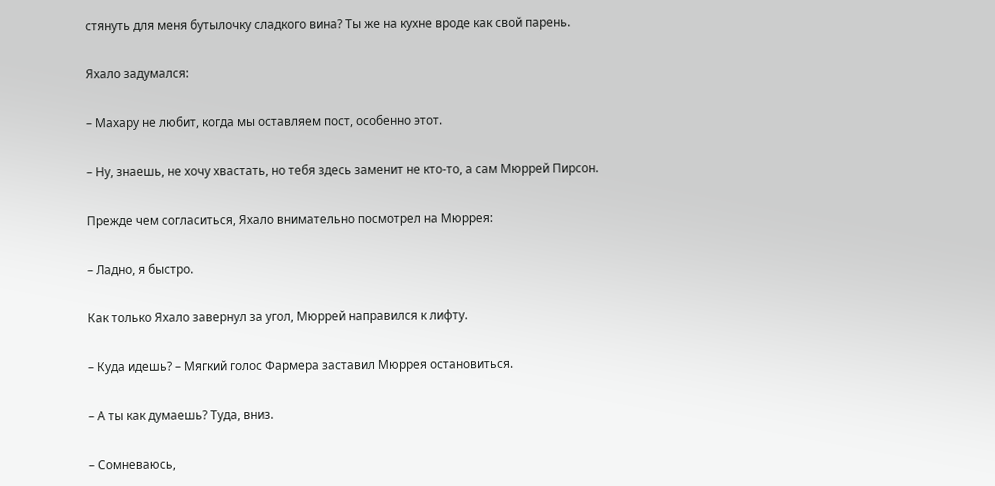стянуть для меня бутылочку сладкого вина? Ты же на кухне вроде как свой парень.

Яхало задумался:

– Махару не любит, когда мы оставляем пост, особенно этот.

– Ну, знаешь, не хочу хвастать, но тебя здесь заменит не кто-то, а сам Мюррей Пирсон.

Прежде чем согласиться, Яхало внимательно посмотрел на Мюррея:

– Ладно, я быстро.

Как только Яхало завернул за угол, Мюррей направился к лифту.

– Куда идешь? – Мягкий голос Фармера заставил Мюррея остановиться.

– А ты как думаешь? Туда, вниз.

– Сомневаюсь,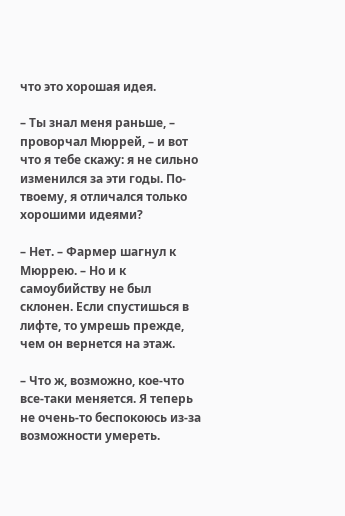что это хорошая идея.

– Ты знал меня раньше, – проворчал Мюррей, – и вот что я тебе скажу: я не сильно изменился за эти годы. По-твоему, я отличался только хорошими идеями?

– Нет. – Фармер шагнул к Мюррею. – Но и к самоубийству не был склонен. Если спустишься в лифте, то умрешь прежде, чем он вернется на этаж.

– Что ж, возможно, кое-что все-таки меняется. Я теперь не очень-то беспокоюсь из-за возможности умереть.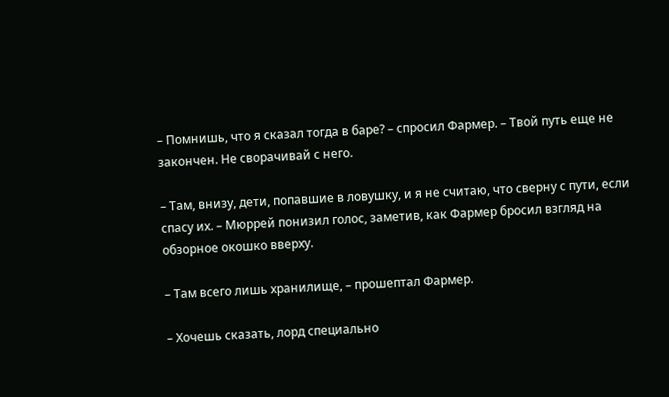– Помнишь, что я сказал тогда в баре? – спросил Фармер. – Твой путь еще не закончен. Не сворачивай с него.

– Там, внизу, дети, попавшие в ловушку, и я не считаю, что сверну с пути, если спасу их. – Мюррей понизил голос, заметив, как Фармер бросил взгляд на обзорное окошко вверху.

– Там всего лишь хранилище, – прошептал Фармер.

– Хочешь сказать, лорд специально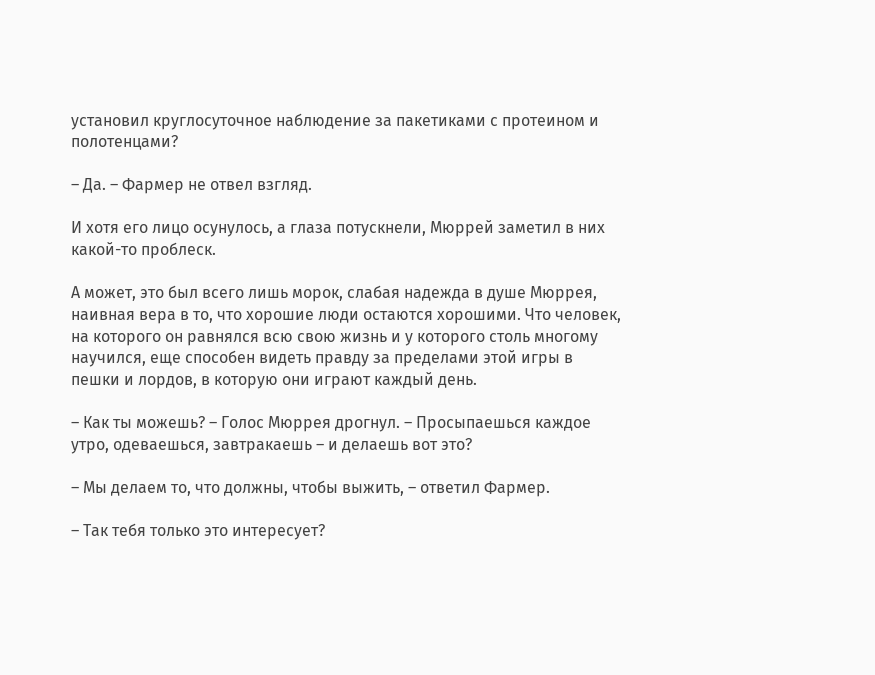установил круглосуточное наблюдение за пакетиками с протеином и полотенцами?

– Да. – Фармер не отвел взгляд.

И хотя его лицо осунулось, а глаза потускнели, Мюррей заметил в них какой-то проблеск.

А может, это был всего лишь морок, слабая надежда в душе Мюррея, наивная вера в то, что хорошие люди остаются хорошими. Что человек, на которого он равнялся всю свою жизнь и у которого столь многому научился, еще способен видеть правду за пределами этой игры в пешки и лордов, в которую они играют каждый день.

– Как ты можешь? – Голос Мюррея дрогнул. – Просыпаешься каждое утро, одеваешься, завтракаешь – и делаешь вот это?

– Мы делаем то, что должны, чтобы выжить, – ответил Фармер.

– Так тебя только это интересует?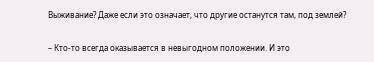Выживание? Даже если это означает, что другие останутся там, под землей?

– Кто-то всегда оказывается в невыгодном положении. И это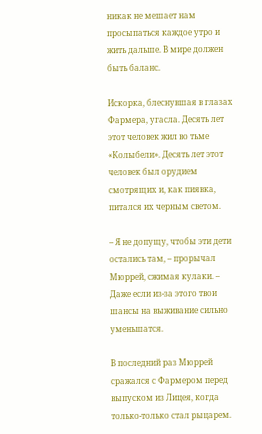никак не мешает нам просыпаться каждое утро и жить дальше. В мире должен быть баланс.

Искорка, блеснувшая в глазах Фармера, угасла. Десять лет этот человек жил во тьме «Колыбели». Десять лет этот человек был орудием смотрящих и, как пиявка, питался их черным светом.

– Я не допущу, чтобы эти дети остались там, – прорычал Мюррей, сжимая кулаки. – Даже если из-за этого твои шансы на выживание сильно уменьшатся.

В последний раз Мюррей сражался с Фармером перед выпуском из Лицея, когда только-только стал рыцарем.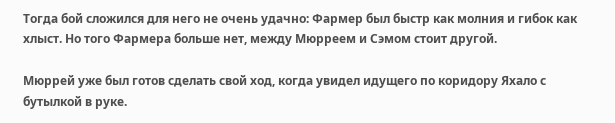Тогда бой сложился для него не очень удачно: Фармер был быстр как молния и гибок как хлыст. Но того Фармера больше нет, между Мюрреем и Сэмом стоит другой.

Мюррей уже был готов сделать свой ход, когда увидел идущего по коридору Яхало с бутылкой в руке.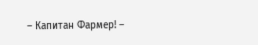– Капитан Фармер! –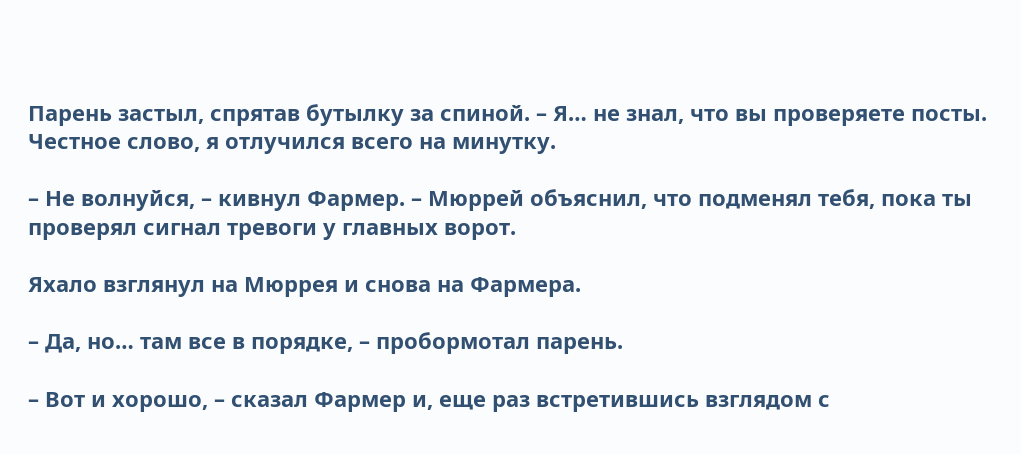Парень застыл, спрятав бутылку за спиной. – Я… не знал, что вы проверяете посты. Честное слово, я отлучился всего на минутку.

– Не волнуйся, – кивнул Фармер. – Мюррей объяснил, что подменял тебя, пока ты проверял сигнал тревоги у главных ворот.

Яхало взглянул на Мюррея и снова на Фармера.

– Да, но… там все в порядке, – пробормотал парень.

– Вот и хорошо, – сказал Фармер и, еще раз встретившись взглядом с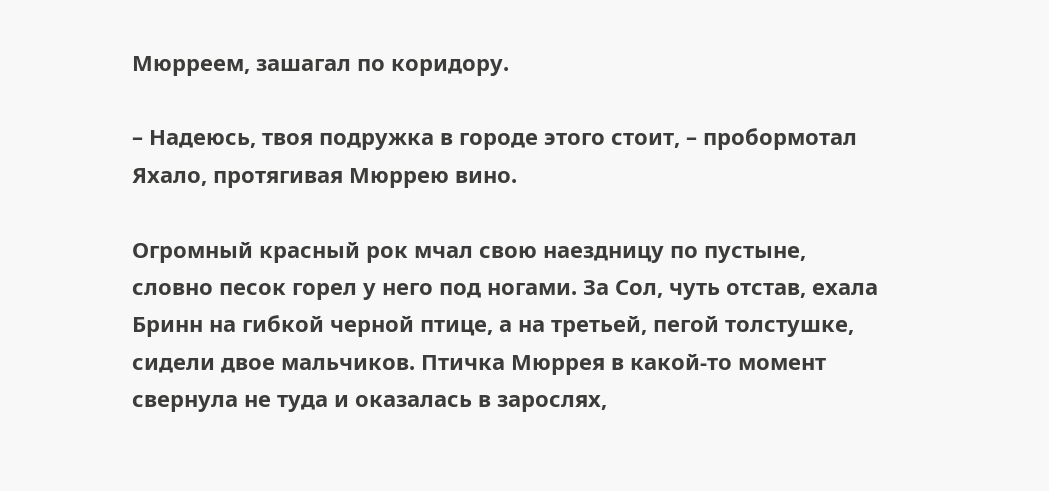Мюрреем, зашагал по коридору.

– Надеюсь, твоя подружка в городе этого стоит, – пробормотал Яхало, протягивая Мюррею вино.

Огромный красный рок мчал свою наездницу по пустыне, словно песок горел у него под ногами. За Сол, чуть отстав, ехала Бринн на гибкой черной птице, а на третьей, пегой толстушке, сидели двое мальчиков. Птичка Мюррея в какой-то момент свернула не туда и оказалась в зарослях,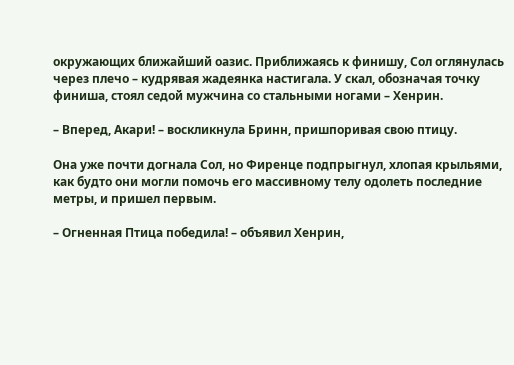окружающих ближайший оазис. Приближаясь к финишу, Сол оглянулась через плечо – кудрявая жадеянка настигала. У скал, обозначая точку финиша, стоял седой мужчина со стальными ногами – Хенрин.

– Вперед, Акари! – воскликнула Бринн, пришпоривая свою птицу.

Она уже почти догнала Сол, но Фиренце подпрыгнул, хлопая крыльями, как будто они могли помочь его массивному телу одолеть последние метры, и пришел первым.

– Огненная Птица победила! – объявил Хенрин,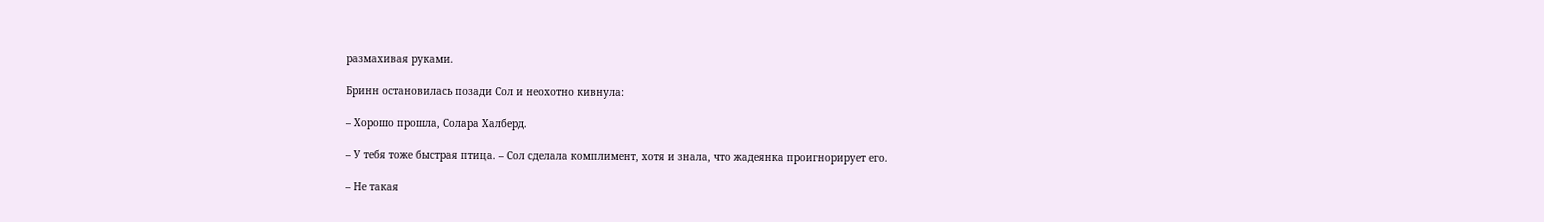размахивая руками.

Бринн остановилась позади Сол и неохотно кивнула:

– Хорошо прошла, Солара Халберд.

– У тебя тоже быстрая птица. – Сол сделала комплимент, хотя и знала, что жадеянка проигнорирует его.

– Не такая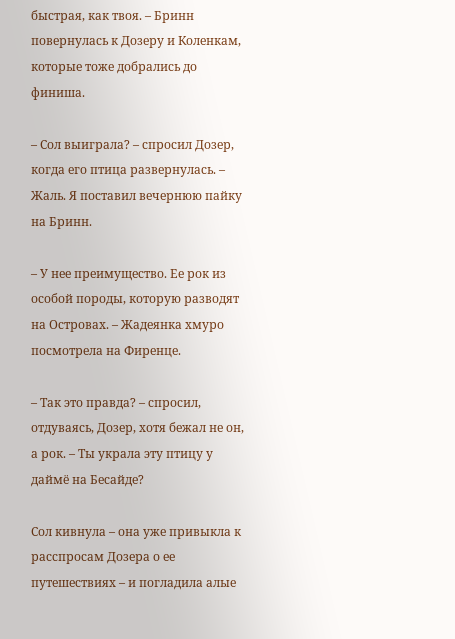быстрая, как твоя. – Бринн повернулась к Дозеру и Коленкам, которые тоже добрались до финиша.

– Сол выиграла? – спросил Дозер, когда его птица развернулась. – Жаль. Я поставил вечернюю пайку на Бринн.

– У нее преимущество. Ее рок из особой породы, которую разводят на Островах. – Жадеянка хмуро посмотрела на Фиренце.

– Так это правда? – спросил, отдуваясь, Дозер, хотя бежал не он, а рок. – Ты украла эту птицу у даймё на Бесайде?

Сол кивнула – она уже привыкла к расспросам Дозера о ее путешествиях – и погладила алые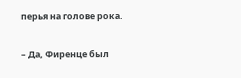перья на голове рока.

– Да, Фиренце был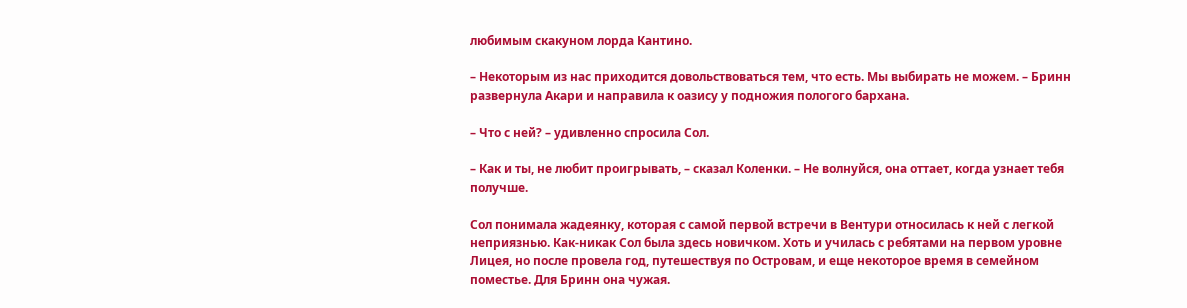любимым скакуном лорда Кантино.

– Некоторым из нас приходится довольствоваться тем, что есть. Мы выбирать не можем. – Бринн развернула Акари и направила к оазису у подножия пологого бархана.

– Что с ней? – удивленно спросила Сол.

– Как и ты, не любит проигрывать, – сказал Коленки. – Не волнуйся, она оттает, когда узнает тебя получше.

Сол понимала жадеянку, которая с самой первой встречи в Вентури относилась к ней с легкой неприязнью. Как-никак Сол была здесь новичком. Хоть и училась с ребятами на первом уровне Лицея, но после провела год, путешествуя по Островам, и еще некоторое время в семейном поместье. Для Бринн она чужая.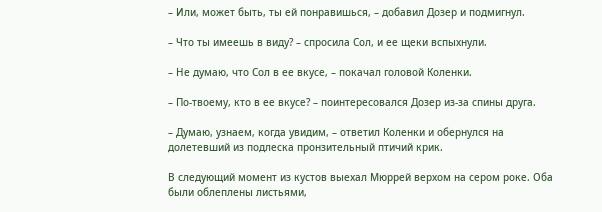– Или, может быть, ты ей понравишься, – добавил Дозер и подмигнул.

– Что ты имеешь в виду? – спросила Сол, и ее щеки вспыхнули.

– Не думаю, что Сол в ее вкусе, – покачал головой Коленки.

– По-твоему, кто в ее вкусе? – поинтересовался Дозер из-за спины друга.

– Думаю, узнаем, когда увидим, – ответил Коленки и обернулся на долетевший из подлеска пронзительный птичий крик.

В следующий момент из кустов выехал Мюррей верхом на сером роке. Оба были облеплены листьями,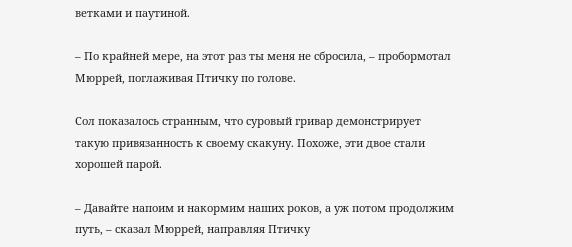ветками и паутиной.

– По крайней мере, на этот раз ты меня не сбросила, – пробормотал Мюррей, поглаживая Птичку по голове.

Сол показалось странным, что суровый гривар демонстрирует такую привязанность к своему скакуну. Похоже, эти двое стали хорошей парой.

– Давайте напоим и накормим наших роков, а уж потом продолжим путь, – сказал Мюррей, направляя Птичку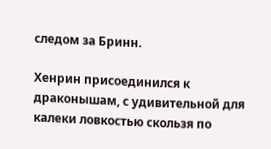следом за Бринн.

Хенрин присоединился к драконышам, с удивительной для калеки ловкостью скользя по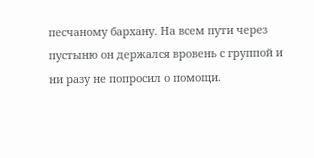песчаному бархану. На всем пути через пустыню он держался вровень с группой и ни разу не попросил о помощи.